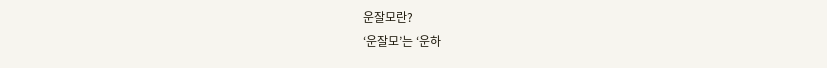운잘모란?
‘운잘모’는 ‘운하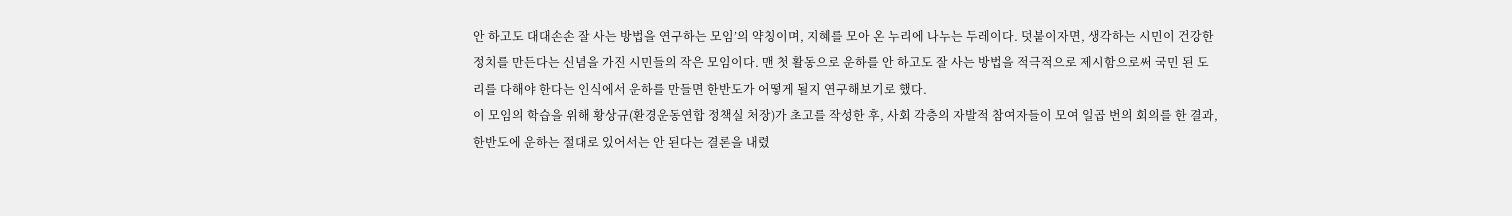안 하고도 대대손손 잘 사는 방법을 연구하는 모임’의 약칭이며, 지혜를 모아 온 누리에 나누는 두레이다. 덧붙이자면, 생각하는 시민이 건강한 정치를 만든다는 신념을 가진 시민들의 작은 모임이다. 맨 첫 활동으로 운하를 안 하고도 잘 사는 방법을 적극적으로 제시함으로써 국민 된 도리를 다해야 한다는 인식에서 운하를 만들면 한반도가 어떻게 될지 연구해보기로 했다.
이 모임의 학습을 위해 황상규(환경운동연합 정책실 처장)가 초고를 작성한 후, 사회 각층의 자발적 참여자들이 모여 일곱 번의 회의를 한 결과, 한반도에 운하는 절대로 있어서는 안 된다는 결론을 내렸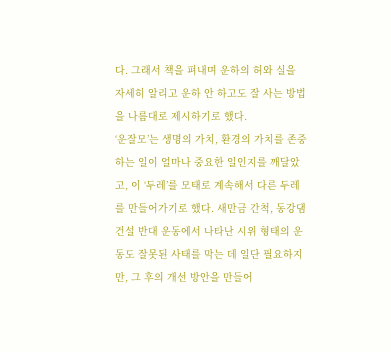다. 그래서 책을 펴내며 운하의 허와 실을 자세히 알리고 운하 안 하고도 잘 사는 방법을 나름대로 제시하기로 했다.
‘운잘모’는 생명의 가치, 환경의 가치를 존중하는 일이 얼마나 중요한 일인지를 깨달았고, 이 ‘두레’를 모태로 계속해서 다른 두레를 만들어가기로 했다. 새만금 간척, 동강댐 건설 반대 운동에서 나타난 시위 형태의 운동도 잘못된 사태를 막는 데 일단 필요하지만, 그 후의 개선 방안을 만들어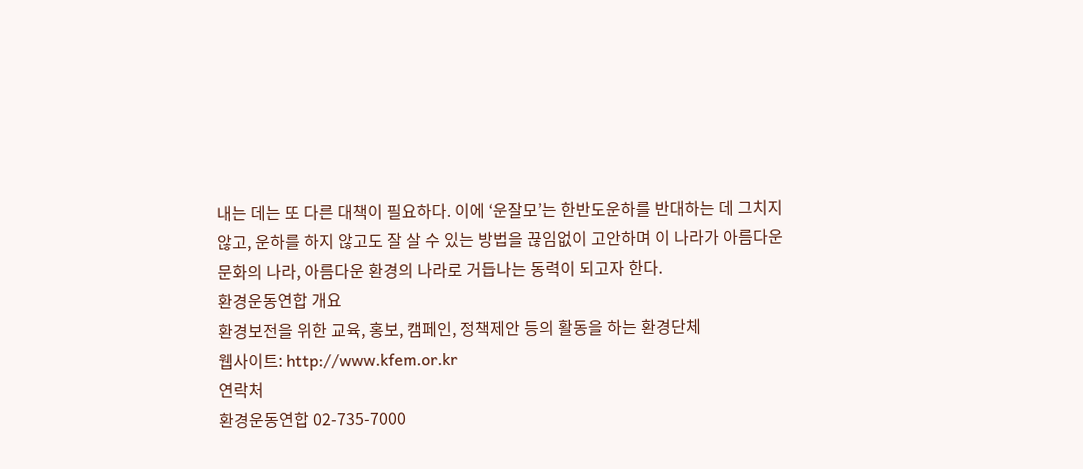내는 데는 또 다른 대책이 필요하다. 이에 ‘운잘모’는 한반도운하를 반대하는 데 그치지 않고, 운하를 하지 않고도 잘 살 수 있는 방법을 끊임없이 고안하며 이 나라가 아름다운 문화의 나라, 아름다운 환경의 나라로 거듭나는 동력이 되고자 한다.
환경운동연합 개요
환경보전을 위한 교육, 홍보, 캠페인, 정책제안 등의 활동을 하는 환경단체
웹사이트: http://www.kfem.or.kr
연락처
환경운동연합 02-735-7000